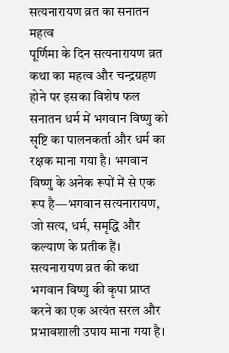सत्यनारायण व्रत का सनातन महत्व
पूर्णिमा के दिन सत्यनारायण व्रत कथा का महत्व और चन्द्रग्रहण होने पर इसका विशेष फल
सनातन धर्म में भगवान विष्णु को सृष्टि का पालनकर्ता और धर्म का रक्षक माना गया है। भगवान विष्णु के अनेक रूपों में से एक रूप है—भगवान सत्यनारायण, जो सत्य, धर्म, समृद्धि और कल्याण के प्रतीक हैं। सत्यनारायण व्रत की कथा भगवान विष्णु की कृपा प्राप्त करने का एक अत्यंत सरल और प्रभावशाली उपाय माना गया है।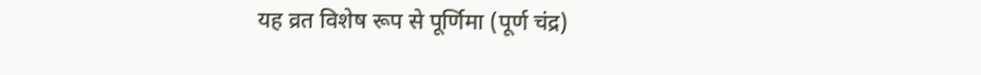यह व्रत विशेष रूप से पूर्णिमा (पूर्ण चंद्र)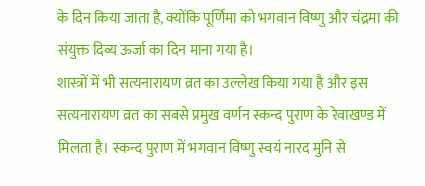के दिन किया जाता है, क्योंकि पूर्णिमा को भगवान विष्णु और चंद्रमा की संयुक्त दिव्य ऊर्जा का दिन माना गया है।
शास्त्रों में भी सत्यनारायण व्रत का उल्लेख किया गया है और इस सत्यनारायण व्रत का सबसे प्रमुख वर्णन स्कन्द पुराण के रेवाखण्ड में मिलता है। स्कन्द पुराण में भगवान विष्णु स्वयं नारद मुनि से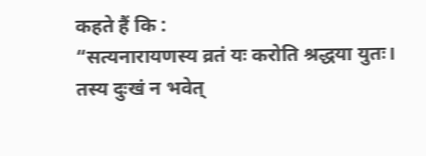कहते हैं कि :
“सत्यनारायणस्य व्रतं यः करोति श्रद्धया युतः।
तस्य दुःखं न भवेत्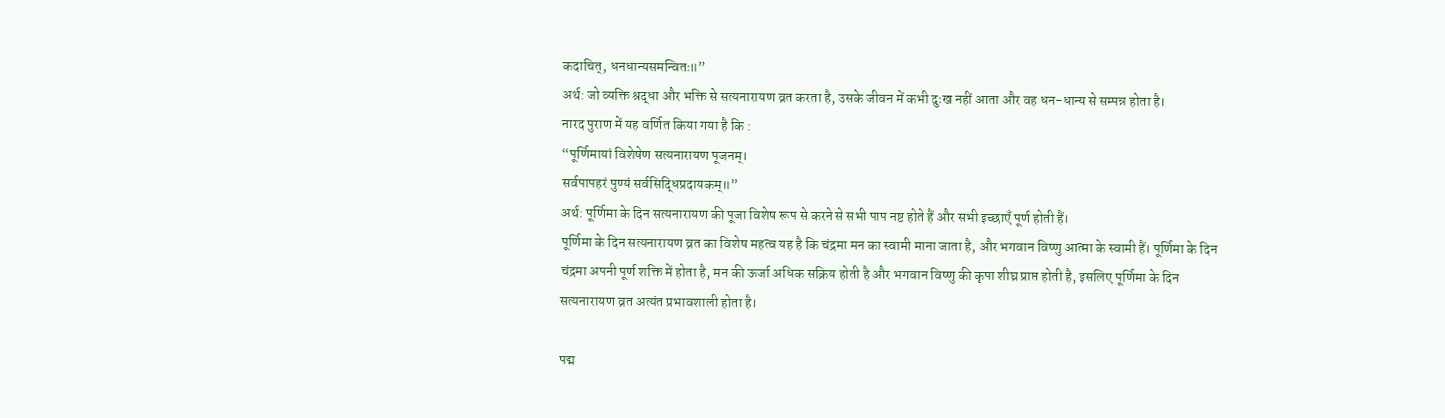कदाचित्, धनधान्यसमन्वितः॥”
अर्थ: जो व्यक्ति श्रद्धा और भक्ति से सत्यनारायण व्रत करता है, उसके जीवन में कभी दुःख नहीं आता और वह धन-धान्य से सम्पन्न होता है।
नारद पुराण में यह वर्णित किया गया है कि :
“पूर्णिमायां विशेषेण सत्यनारायण पूजनम्।
सर्वपापहरं पुण्यं सर्वसिद्धिप्रदायकम्॥”
अर्थ: पूर्णिमा के दिन सत्यनारायण की पूजा विशेष रूप से करने से सभी पाप नष्ट होते हैं और सभी इच्छाएँ पूर्ण होती हैं।
पूर्णिमा के दिन सत्यनारायण व्रत का विशेष महत्व यह है कि चंद्रमा मन का स्वामी माना जाता है, और भगवान विष्णु आत्मा के स्वामी हैं। पूर्णिमा के दिन चंद्रमा अपनी पूर्ण शक्ति में होता है, मन की ऊर्जा अधिक सक्रिय होती है और भगवान विष्णु की कृपा शीघ्र प्राप्त होती है, इसलिए पूर्णिमा के दिन सत्यनारायण व्रत अत्यंत प्रभावशाली होता है।

पद्म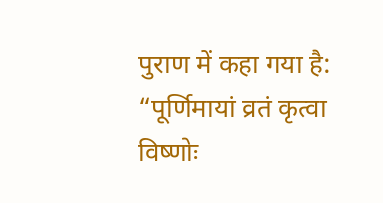पुराण में कहा गया है:
“पूर्णिमायां व्रतं कृत्वा विष्णोः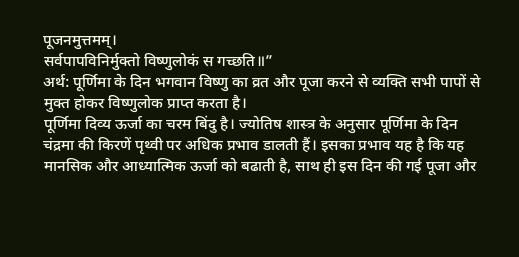पूजनमुत्तमम्।
सर्वपापविनिर्मुक्तो विष्णुलोकं स गच्छति॥”
अर्थ: पूर्णिमा के दिन भगवान विष्णु का व्रत और पूजा करने से व्यक्ति सभी पापों से मुक्त होकर विष्णुलोक प्राप्त करता है।
पूर्णिमा दिव्य ऊर्जा का चरम बिंदु है। ज्योतिष शास्त्र के अनुसार पूर्णिमा के दिन चंद्रमा की किरणें पृथ्वी पर अधिक प्रभाव डालती हैं। इसका प्रभाव यह है कि यह मानसिक और आध्यात्मिक ऊर्जा को बढाती है, साथ ही इस दिन की गई पूजा और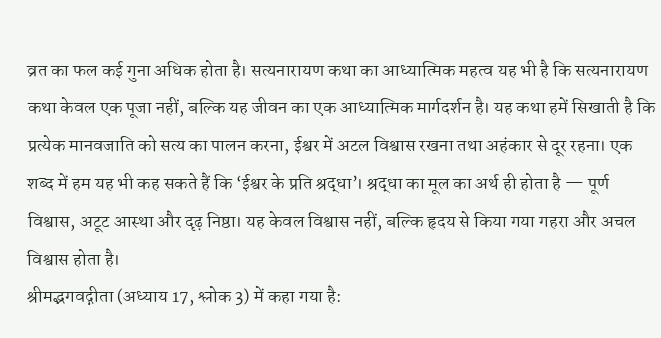व्रत का फल कई गुना अधिक होता है। सत्यनारायण कथा का आध्यात्मिक महत्व यह भी है कि सत्यनारायण कथा केवल एक पूजा नहीं, बल्कि यह जीवन का एक आध्यात्मिक मार्गदर्शन है। यह कथा हमें सिखाती है कि प्रत्येक मानवजाति को सत्य का पालन करना, ईश्वर में अटल विश्वास रखना तथा अहंकार से दूर रहना। एक शब्द में हम यह भी कह सकते हैं कि ‘ईश्वर के प्रति श्रद्धा’। श्रद्धा का मूल का अर्थ ही होता है — पूर्ण विश्वास, अटूट आस्था और दृढ़ निष्ठा। यह केवल विश्वास नहीं, बल्कि हृदय से किया गया गहरा और अचल विश्वास होता है।
श्रीमद्भगवद्गीता (अध्याय 17, श्लोक 3) में कहा गया है: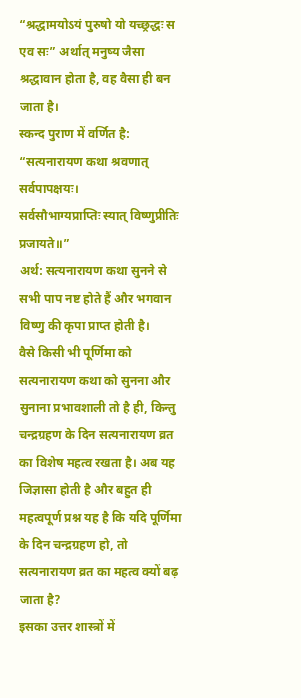“श्रद्धामयोऽयं पुरुषो यो यच्छ्रद्धः स एव सः” अर्थात् मनुष्य जैसा श्रद्धावान होता है, वह वैसा ही बन जाता है।
स्कन्द पुराण में वर्णित है:
“सत्यनारायण कथा श्रवणात् सर्वपापक्षयः।
सर्वसौभाग्यप्राप्तिः स्यात् विष्णुप्रीतिः प्रजायते॥”
अर्थ: सत्यनारायण कथा सुनने से सभी पाप नष्ट होते हैं और भगवान विष्णु की कृपा प्राप्त होती है।
वैसे किसी भी पूर्णिमा को सत्यनारायण कथा को सुनना और सुनाना प्रभावशाली तो है ही, किन्तु चन्द्रग्रहण के दिन सत्यनारायण व्रत का विशेष महत्व रखता है। अब यह जिज्ञासा होती है और बहुत ही महत्वपूर्ण प्रश्न यह है कि यदि पूर्णिमा के दिन चन्द्रग्रहण हो, तो सत्यनारायण व्रत का महत्व क्यों बढ़ जाता है?
इसका उत्तर शास्त्रों में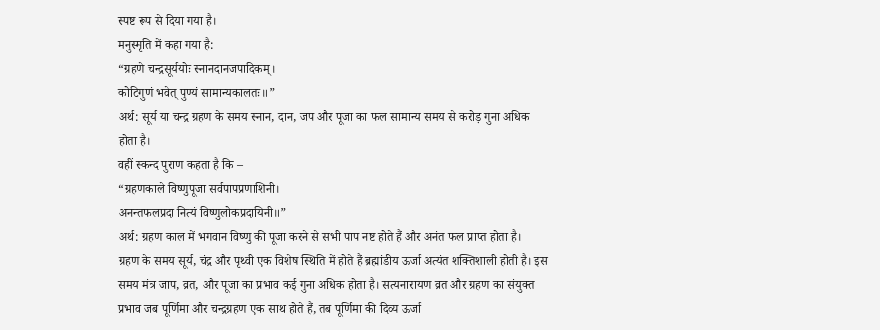स्पष्ट रूप से दिया गया है।
मनुस्मृति में कहा गया है:
“ग्रहणे चन्द्रसूर्ययोः स्नानदानजपादिकम्।
कोटिगुणं भवेत् पुण्यं सामान्यकालतः॥”
अर्थ: सूर्य या चन्द्र ग्रहण के समय स्नान, दान, जप और पूजा का फल सामान्य समय से करोड़ गुना अधिक होता है।
वहीं स्कन्द पुराण कहता है कि –
“ग्रहणकाले विष्णुपूजा सर्वपापप्रणाशिनी।
अनन्तफलप्रदा नित्यं विष्णुलोकप्रदायिनी॥”
अर्थ: ग्रहण काल में भगवान विष्णु की पूजा करने से सभी पाप नष्ट होते हैं और अनंत फल प्राप्त होता है।
ग्रहण के समय सूर्य, चंद्र और पृथ्वी एक विशेष स्थिति में होते हैं ब्रह्मांडीय ऊर्जा अत्यंत शक्तिशाली होती है। इस समय मंत्र जाप, व्रत, और पूजा का प्रभाव कई गुना अधिक होता है। सत्यनारायण व्रत और ग्रहण का संयुक्त प्रभाव जब पूर्णिमा और चन्द्रग्रहण एक साथ होते हैं, तब पूर्णिमा की दिव्य ऊर्जा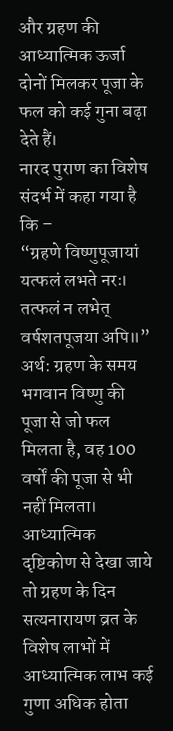और ग्रहण की आध्यात्मिक ऊर्जा दोनों मिलकर पूजा के फल को कई गुना बढ़ा देते हैं।
नारद पुराण का विशेष संदर्भ में कहा गया है कि –
“ग्रहणे विष्णुपूजायां यत्फलं लभते नरः।
तत्फलं न लभेत् वर्षशतपूजया अपि॥”
अर्थ: ग्रहण के समय भगवान विष्णु की पूजा से जो फल मिलता है, वह 100 वर्षों की पूजा से भी नहीं मिलता।
आध्यात्मिक दृष्टिकोण से देखा जाये तो ग्रहण के दिन सत्यनारायण व्रत के विशेष लाभों में आध्यात्मिक लाभ कई गुणा अधिक होता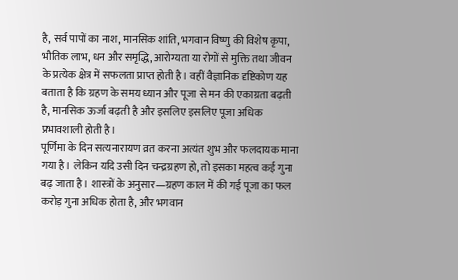है, सर्व पापों का नाश, मानसिक शांति, भगवान विष्णु की विशेष कृपा, भौतिक लाभ, धन और समृद्धि, आरोग्यता या रोगों से मुक्ति तथा जीवन के प्रत्येक क्षेत्र में सफलता प्राप्त होती है। वहीं वैज्ञानिक दृष्टिकोण यह बताता है कि ग्रहण के समय ध्यान और पूजा से मन की एकाग्रता बढ़ती है, मानसिक ऊर्जा बढ़ती है और इसलिए इसलिए पूजा अधिक प्रभावशाली होती है।
पूर्णिमा के दिन सत्यनारायण व्रत करना अत्यंत शुभ और फलदायक माना गया है। लेकिन यदि उसी दिन चन्द्रग्रहण हो, तो इसका महत्व कई गुना बढ़ जाता है। शास्त्रों के अनुसार—ग्रहण काल में की गई पूजा का फल करोड़ गुना अधिक होता है, और भगवान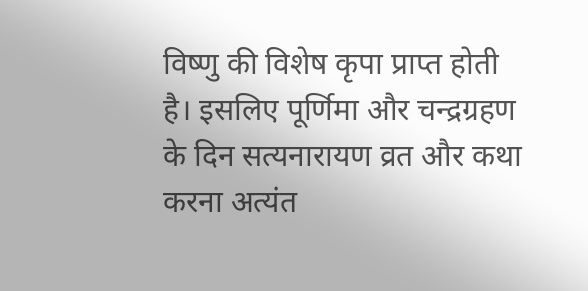विष्णु की विशेष कृपा प्राप्त होती है। इसलिए पूर्णिमा और चन्द्रग्रहण के दिन सत्यनारायण व्रत और कथा करना अत्यंत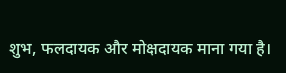शुभ, फलदायक और मोक्षदायक माना गया है।